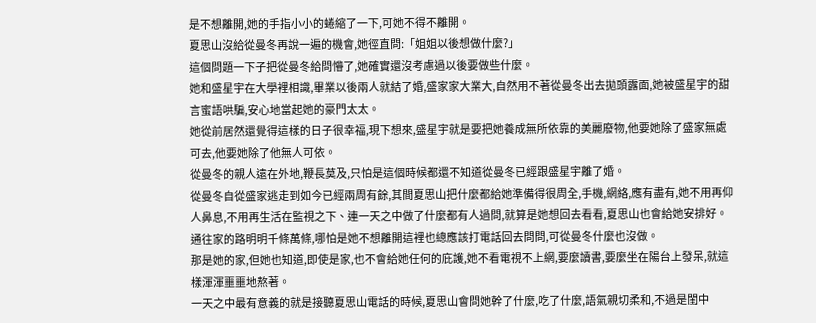是不想離開,她的手指小小的蜷縮了一下,可她不得不離開。
夏思山沒給從曼冬再說一遍的機會,她徑直問:「姐姐以後想做什麼?」
這個問題一下子把從曼冬給問懵了,她確實還沒考慮過以後要做些什麼。
她和盛星宇在大學裡相識,畢業以後兩人就結了婚,盛家家大業大,自然用不著從曼冬出去拋頭露面,她被盛星宇的甜言蜜語哄騙,安心地當起她的豪門太太。
她從前居然還覺得這樣的日子很幸福,現下想來,盛星宇就是要把她養成無所依靠的美麗廢物,他要她除了盛家無處可去,他要她除了他無人可依。
從曼冬的親人遠在外地,鞭長莫及,只怕是這個時候都還不知道從曼冬已經跟盛星宇離了婚。
從曼冬自從盛家逃走到如今已經兩周有餘,其間夏思山把什麼都給她準備得很周全,手機,網絡,應有盡有,她不用再仰人鼻息,不用再生活在監視之下、連一天之中做了什麼都有人過問,就算是她想回去看看,夏思山也會給她安排好。
通往家的路明明千條萬條,哪怕是她不想離開這裡也總應該打電話回去問問,可從曼冬什麼也沒做。
那是她的家,但她也知道,即使是家,也不會給她任何的庇護,她不看電視不上網,要麼讀書,要麼坐在陽台上發呆,就這樣渾渾噩噩地熬著。
一天之中最有意義的就是接聽夏思山電話的時候,夏思山會問她幹了什麼,吃了什麼,語氣親切柔和,不過是閨中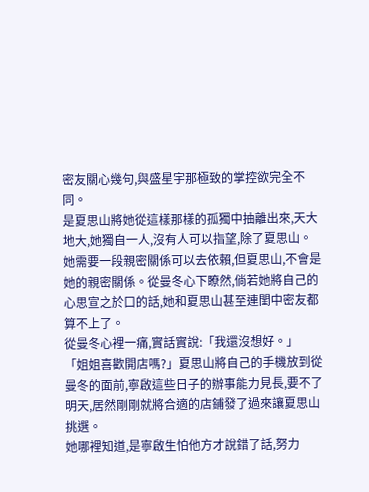密友關心幾句,與盛星宇那極致的掌控欲完全不同。
是夏思山將她從這樣那樣的孤獨中抽離出來,天大地大,她獨自一人,沒有人可以指望,除了夏思山。
她需要一段親密關係可以去依賴,但夏思山,不會是她的親密關係。從曼冬心下瞭然,倘若她將自己的心思宣之於口的話,她和夏思山甚至連閨中密友都算不上了。
從曼冬心裡一痛,實話實說:「我還沒想好。」
「姐姐喜歡開店嗎?」夏思山將自己的手機放到從曼冬的面前,寧啟這些日子的辦事能力見長,要不了明天,居然剛剛就將合適的店鋪發了過來讓夏思山挑選。
她哪裡知道,是寧啟生怕他方才說錯了話,努力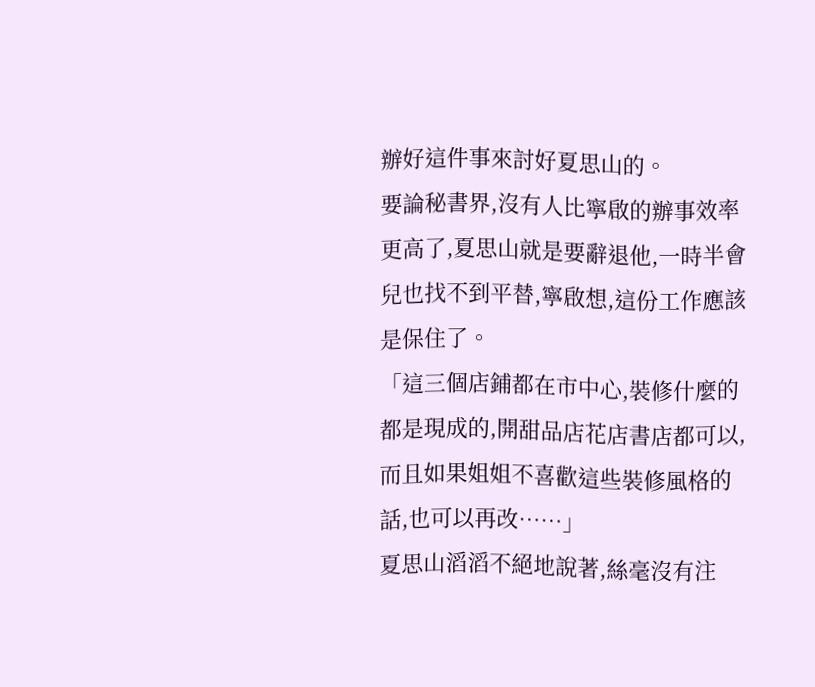辦好這件事來討好夏思山的。
要論秘書界,沒有人比寧啟的辦事效率更高了,夏思山就是要辭退他,一時半會兒也找不到平替,寧啟想,這份工作應該是保住了。
「這三個店鋪都在市中心,裝修什麼的都是現成的,開甜品店花店書店都可以,而且如果姐姐不喜歡這些裝修風格的話,也可以再改……」
夏思山滔滔不絕地說著,絲毫沒有注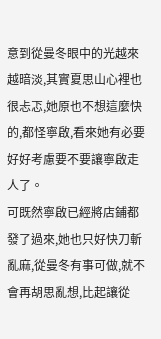意到從曼冬眼中的光越來越暗淡,其實夏思山心裡也很忐忑,她原也不想這麼快的,都怪寧啟,看來她有必要好好考慮要不要讓寧啟走人了。
可既然寧啟已經將店鋪都發了過來,她也只好快刀斬亂麻,從曼冬有事可做,就不會再胡思亂想,比起讓從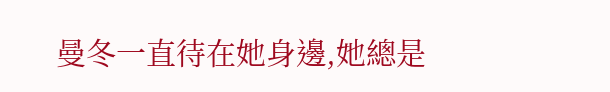曼冬一直待在她身邊,她總是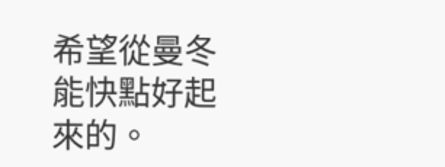希望從曼冬能快點好起來的。